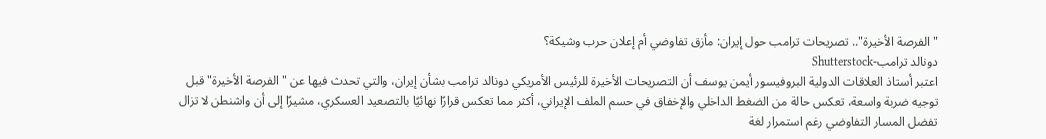"الفرصة الأخيرة".. تصريحات ترامب حول إيران: مأزق تفاوضي أم إعلان حرب وشيكة؟
دونالد ترامب-Shutterstock
اعتبر أستاذ العلاقات الدولية البروفيسور أيمن يوسف أن التصريحات الأخيرة للرئيس الأمريكي دونالد ترامب بشأن إيران، والتي تحدث فيها عن "الفرصة الأخيرة" قبل توجيه ضربة واسعة، تعكس حالة من الضغط الداخلي والإخفاق في حسم الملف الإيراني، أكثر مما تعكس قرارًا نهائيًا بالتصعيد العسكري، مشيرًا إلى أن واشنطن لا تزال تفضل المسار التفاوضي رغم استمرار لغة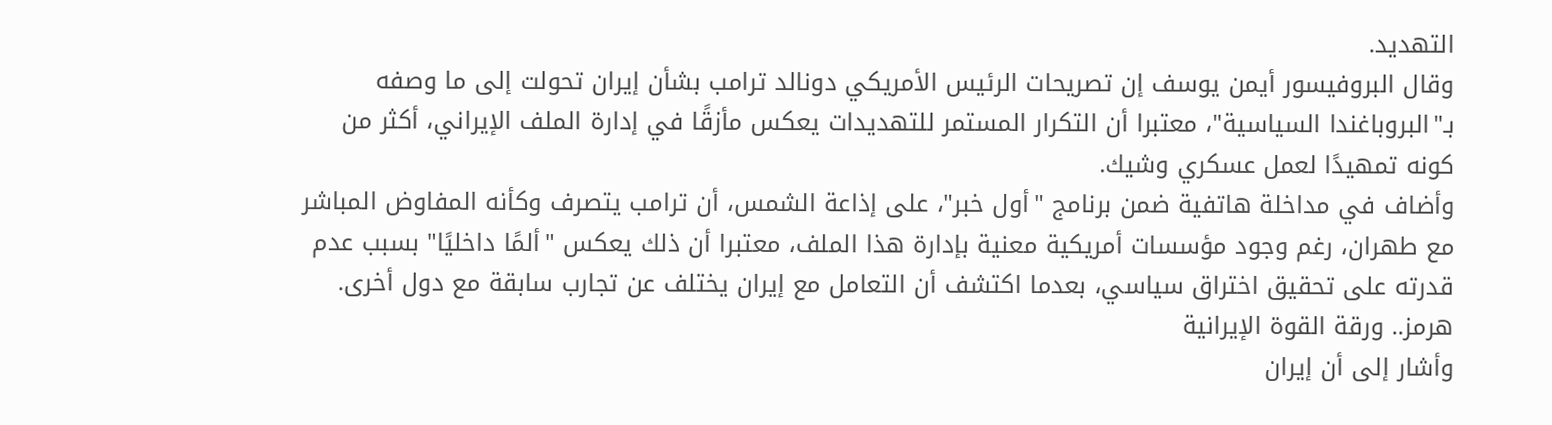التهديد.
وقال البروفيسور أيمن يوسف إن تصريحات الرئيس الأمريكي دونالد ترامب بشأن إيران تحولت إلى ما وصفه بـ"البروباغندا السياسية"، معتبرا أن التكرار المستمر للتهديدات يعكس مأزقًا في إدارة الملف الإيراني، أكثر من كونه تمهيدًا لعمل عسكري وشيك.
وأضاف في مداخلة هاتفية ضمن برنامج "أول خبر"، على إذاعة الشمس، أن ترامب يتصرف وكأنه المفاوض المباشر مع طهران، رغم وجود مؤسسات أمريكية معنية بإدارة هذا الملف، معتبرا أن ذلك يعكس "ألمًا داخليًا" بسبب عدم قدرته على تحقيق اختراق سياسي، بعدما اكتشف أن التعامل مع إيران يختلف عن تجارب سابقة مع دول أخرى.
هرمز.. ورقة القوة الإيرانية
وأشار إلى أن إيران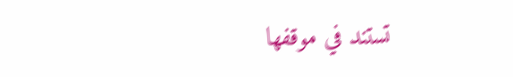تستند في موقفها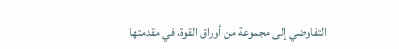التفاوضي إلى مجموعة من أوراق القوة، في مقدمتها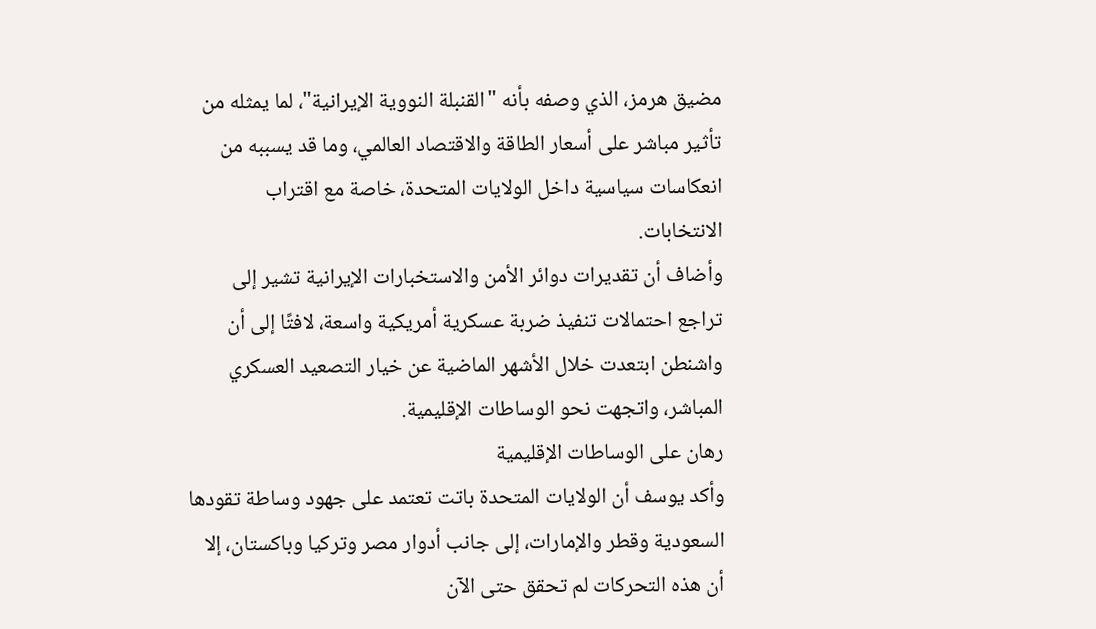مضيق هرمز، الذي وصفه بأنه "القنبلة النووية الإيرانية"، لما يمثله من تأثير مباشر على أسعار الطاقة والاقتصاد العالمي، وما قد يسببه من انعكاسات سياسية داخل الولايات المتحدة، خاصة مع اقتراب الانتخابات.
وأضاف أن تقديرات دوائر الأمن والاستخبارات الإيرانية تشير إلى تراجع احتمالات تنفيذ ضربة عسكرية أمريكية واسعة، لافتًا إلى أن واشنطن ابتعدت خلال الأشهر الماضية عن خيار التصعيد العسكري المباشر، واتجهت نحو الوساطات الإقليمية.
رهان على الوساطات الإقليمية
وأكد يوسف أن الولايات المتحدة باتت تعتمد على جهود وساطة تقودها السعودية وقطر والإمارات، إلى جانب أدوار مصر وتركيا وباكستان، إلا أن هذه التحركات لم تحقق حتى الآن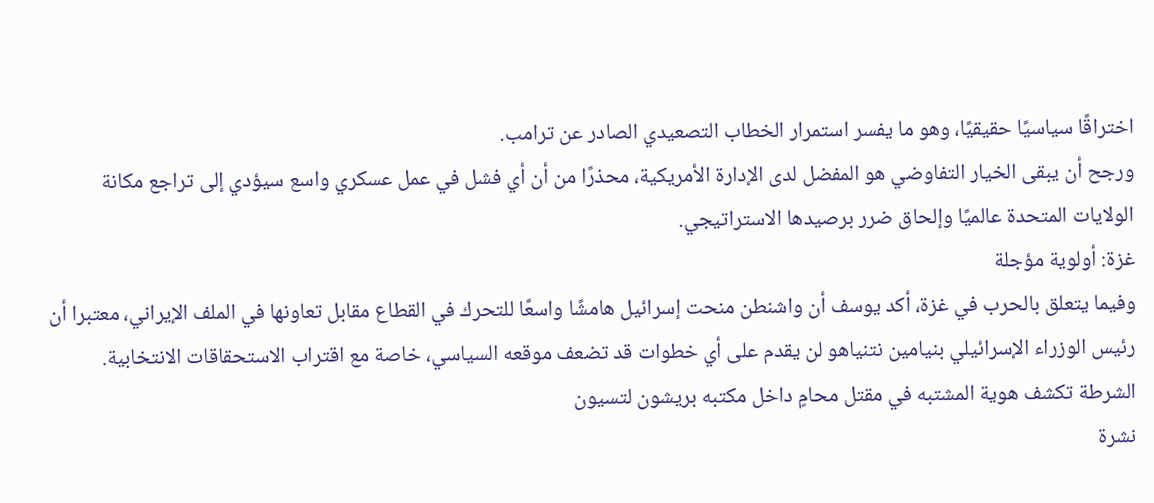اختراقًا سياسيًا حقيقيًا، وهو ما يفسر استمرار الخطاب التصعيدي الصادر عن ترامب.
ورجح أن يبقى الخيار التفاوضي هو المفضل لدى الإدارة الأمريكية، محذرًا من أن أي فشل في عمل عسكري واسع سيؤدي إلى تراجع مكانة الولايات المتحدة عالميًا وإلحاق ضرر برصيدها الاستراتيجي.
غزة: أولوية مؤجلة
وفيما يتعلق بالحرب في غزة، أكد يوسف أن واشنطن منحت إسرائيل هامشًا واسعًا للتحرك في القطاع مقابل تعاونها في الملف الإيراني، معتبرا أن رئيس الوزراء الإسرائيلي بنيامين نتنياهو لن يقدم على أي خطوات قد تضعف موقعه السياسي، خاصة مع اقتراب الاستحقاقات الانتخابية.
الشرطة تكشف هوية المشتبه في مقتل محامٍ داخل مكتبه بريشون لتسيون
نشرة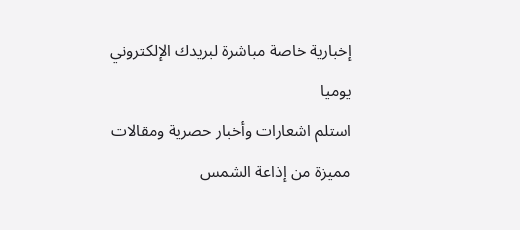إخبارية خاصة مباشرة لبريدك الإلكتروني يوميا
استلم اشعارات وأخبار حصرية ومقالات مميزة من إذاعة الشمس